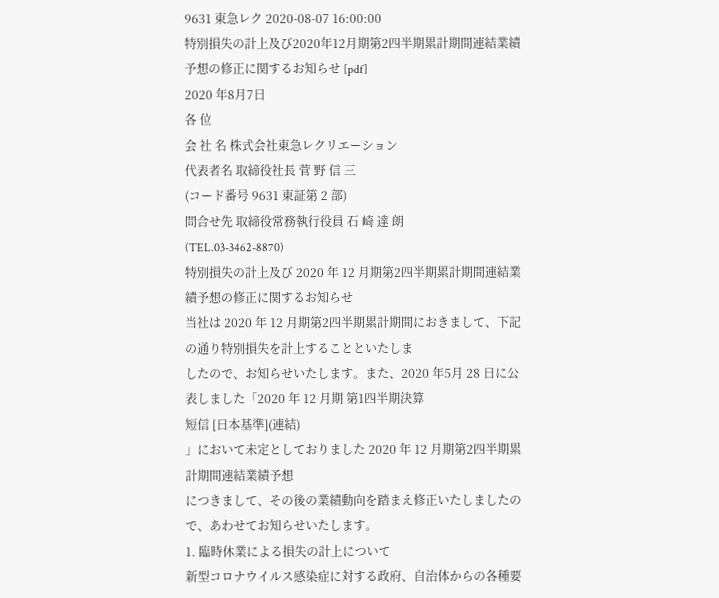9631 東急レク 2020-08-07 16:00:00
特別損失の計上及び2020年12月期第2四半期累計期間連結業績予想の修正に関するお知らせ [pdf]
2020 年8月7日
各 位
会 社 名 株式会社東急レクリエーション
代表者名 取締役社長 菅 野 信 三
(コード番号 9631 東証第 2 部)
問合せ先 取締役常務執行役員 石 崎 達 朗
(TEL.03-3462-8870)
特別損失の計上及び 2020 年 12 月期第2四半期累計期間連結業績予想の修正に関するお知らせ
当社は 2020 年 12 月期第2四半期累計期間におきまして、下記の通り特別損失を計上することといたしま
したので、お知らせいたします。また、2020 年5月 28 日に公表しました「2020 年 12 月期 第1四半期決算
短信 [日本基準](連結)
」において未定としておりました 2020 年 12 月期第2四半期累計期間連結業績予想
につきまして、その後の業績動向を踏まえ修正いたしましたので、あわせてお知らせいたします。
1. 臨時休業による損失の計上について
新型コロナウイルス感染症に対する政府、自治体からの各種要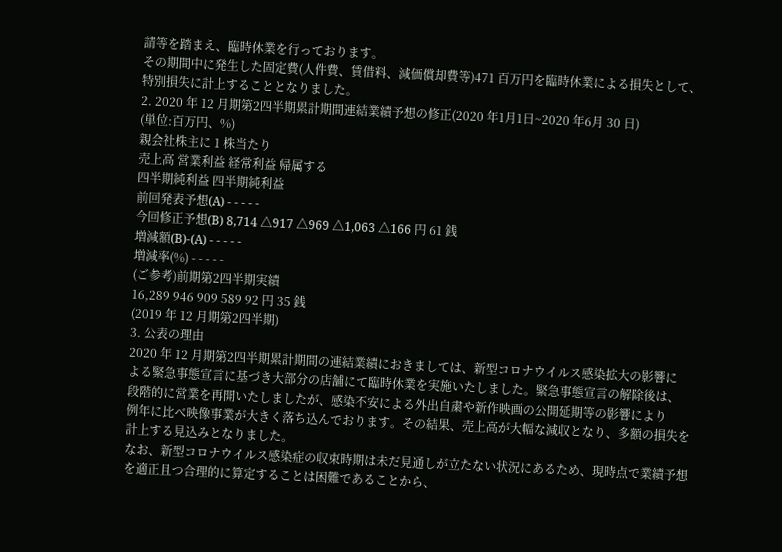請等を踏まえ、臨時休業を行っております。
その期間中に発生した固定費(人件費、賃借料、減価償却費等)471 百万円を臨時休業による損失として、
特別損失に計上することとなりました。
2. 2020 年 12 月期第2四半期累計期間連結業績予想の修正(2020 年1月1日~2020 年6月 30 日)
(単位:百万円、%)
親会社株主に 1 株当たり
売上高 営業利益 経常利益 帰属する
四半期純利益 四半期純利益
前回発表予想(A) - - - - -
今回修正予想(B) 8,714 △917 △969 △1,063 △166 円 61 銭
増減額(B)-(A) - - - - -
増減率(%) - - - - -
(ご参考)前期第2四半期実績
16,289 946 909 589 92 円 35 銭
(2019 年 12 月期第2四半期)
3. 公表の理由
2020 年 12 月期第2四半期累計期間の連結業績におきましては、新型コロナウイルス感染拡大の影響に
よる緊急事態宣言に基づき大部分の店舗にて臨時休業を実施いたしました。緊急事態宣言の解除後は、
段階的に営業を再開いたしましたが、感染不安による外出自粛や新作映画の公開延期等の影響により
例年に比べ映像事業が大きく落ち込んでおります。その結果、売上高が大幅な減収となり、多額の損失を
計上する見込みとなりました。
なお、新型コロナウイルス感染症の収束時期は未だ見通しが立たない状況にあるため、現時点で業績予想
を適正且つ合理的に算定することは困難であることから、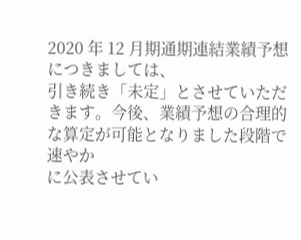2020 年 12 月期通期連結業績予想につきましては、
引き続き「未定」とさせていただきます。今後、業績予想の合理的な算定が可能となりました段階で速やか
に公表させてい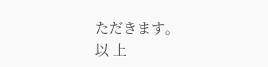ただきます。
以 上